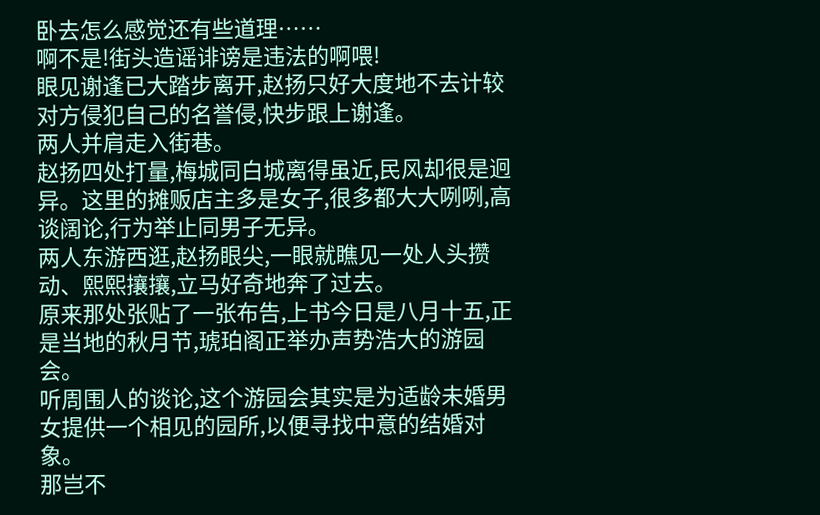卧去怎么感觉还有些道理……
啊不是!街头造谣诽谤是违法的啊喂!
眼见谢逢已大踏步离开,赵扬只好大度地不去计较对方侵犯自己的名誉侵,快步跟上谢逢。
两人并肩走入街巷。
赵扬四处打量,梅城同白城离得虽近,民风却很是迥异。这里的摊贩店主多是女子,很多都大大咧咧,高谈阔论,行为举止同男子无异。
两人东游西逛,赵扬眼尖,一眼就瞧见一处人头攒动、熙熙攘攘,立马好奇地奔了过去。
原来那处张贴了一张布告,上书今日是八月十五,正是当地的秋月节,琥珀阁正举办声势浩大的游园会。
听周围人的谈论,这个游园会其实是为适龄未婚男女提供一个相见的园所,以便寻找中意的结婚对象。
那岂不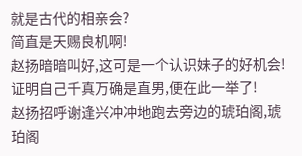就是古代的相亲会?
简直是天赐良机啊!
赵扬暗暗叫好,这可是一个认识妹子的好机会!
证明自己千真万确是直男,便在此一举了!
赵扬招呼谢逢兴冲冲地跑去旁边的琥珀阁,琥珀阁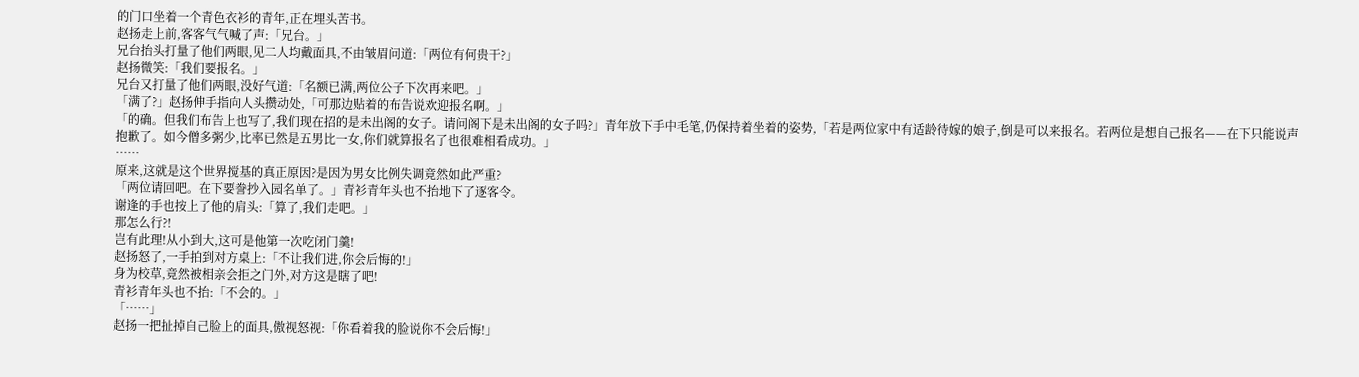的门口坐着一个青色衣衫的青年,正在埋头苦书。
赵扬走上前,客客气气喊了声:「兄台。」
兄台抬头打量了他们两眼,见二人均戴面具,不由皱眉问道:「两位有何贵干?」
赵扬微笑:「我们要报名。」
兄台又打量了他们两眼,没好气道:「名额已满,两位公子下次再来吧。」
「满了?」赵扬伸手指向人头攒动处,「可那边贴着的布告说欢迎报名啊。」
「的确。但我们布告上也写了,我们现在招的是未出阁的女子。请问阁下是未出阁的女子吗?」青年放下手中毛笔,仍保持着坐着的姿势,「若是两位家中有适龄待嫁的娘子,倒是可以来报名。若两位是想自己报名——在下只能说声抱歉了。如今僧多粥少,比率已然是五男比一女,你们就算报名了也很难相看成功。」
……
原来,这就是这个世界搅基的真正原因?是因为男女比例失调竟然如此严重?
「两位请回吧。在下要誊抄入园名单了。」青衫青年头也不抬地下了逐客令。
谢逢的手也按上了他的肩头:「算了,我们走吧。」
那怎么行?!
岂有此理!从小到大,这可是他第一次吃闭门羹!
赵扬怒了,一手拍到对方桌上:「不让我们进,你会后悔的!」
身为校草,竟然被相亲会拒之门外,对方这是瞎了吧!
青衫青年头也不抬:「不会的。」
「……」
赵扬一把扯掉自己脸上的面具,傲视怒视:「你看着我的脸说你不会后悔!」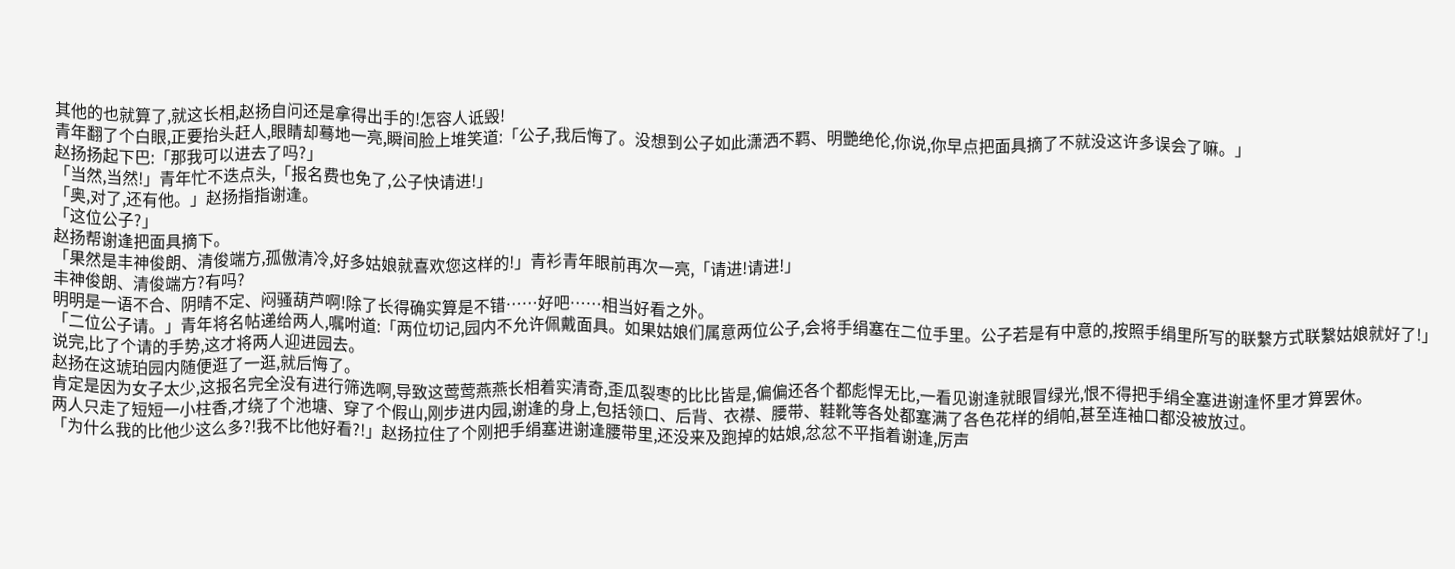其他的也就算了,就这长相,赵扬自问还是拿得出手的!怎容人诋毁!
青年翻了个白眼,正要抬头赶人,眼睛却蓦地一亮,瞬间脸上堆笑道:「公子,我后悔了。没想到公子如此潇洒不羁、明艷绝伦,你说,你早点把面具摘了不就没这许多误会了嘛。」
赵扬扬起下巴:「那我可以进去了吗?」
「当然,当然!」青年忙不迭点头,「报名费也免了,公子快请进!」
「奥,对了,还有他。」赵扬指指谢逢。
「这位公子?」
赵扬帮谢逢把面具摘下。
「果然是丰神俊朗、清俊端方,孤傲清冷,好多姑娘就喜欢您这样的!」青衫青年眼前再次一亮,「请进!请进!」
丰神俊朗、清俊端方?有吗?
明明是一语不合、阴晴不定、闷骚葫芦啊!除了长得确实算是不错……好吧……相当好看之外。
「二位公子请。」青年将名帖递给两人,嘱咐道:「两位切记,园内不允许佩戴面具。如果姑娘们属意两位公子,会将手绢塞在二位手里。公子若是有中意的,按照手绢里所写的联繫方式联繫姑娘就好了!」
说完,比了个请的手势,这才将两人迎进园去。
赵扬在这琥珀园内随便逛了一逛,就后悔了。
肯定是因为女子太少,这报名完全没有进行筛选啊,导致这莺莺燕燕长相着实清奇,歪瓜裂枣的比比皆是,偏偏还各个都彪悍无比,一看见谢逢就眼冒绿光,恨不得把手绢全塞进谢逢怀里才算罢休。
两人只走了短短一小柱香,才绕了个池塘、穿了个假山,刚步进内园,谢逢的身上,包括领口、后背、衣襟、腰带、鞋靴等各处都塞满了各色花样的绢帕,甚至连袖口都没被放过。
「为什么我的比他少这么多?!我不比他好看?!」赵扬拉住了个刚把手绢塞进谢逢腰带里,还没来及跑掉的姑娘,忿忿不平指着谢逢,厉声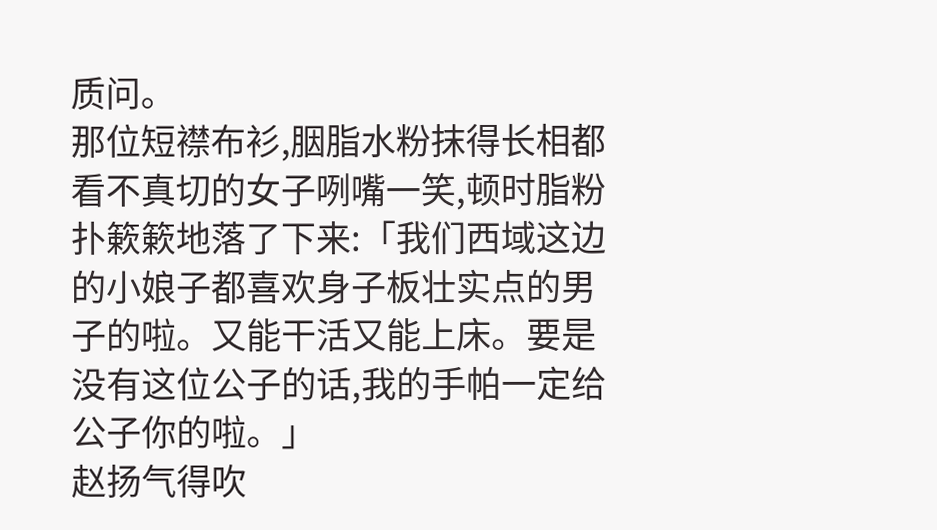质问。
那位短襟布衫,胭脂水粉抹得长相都看不真切的女子咧嘴一笑,顿时脂粉扑簌簌地落了下来:「我们西域这边的小娘子都喜欢身子板壮实点的男子的啦。又能干活又能上床。要是没有这位公子的话,我的手帕一定给公子你的啦。」
赵扬气得吹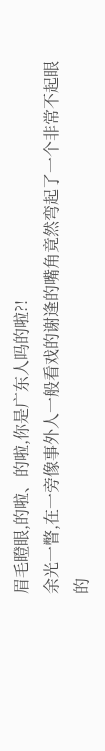眉毛瞪眼,的啦、的啦,你是广东人吗的啦?!
余光一瞥,在一旁像事外人一般看戏的谢逢的嘴角竟然弯起了一个非常不起眼的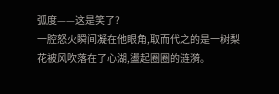弧度——这是笑了?
一腔怒火瞬间凝在他眼角,取而代之的是一树梨花被风吹落在了心湖,盪起圈圈的涟漪。